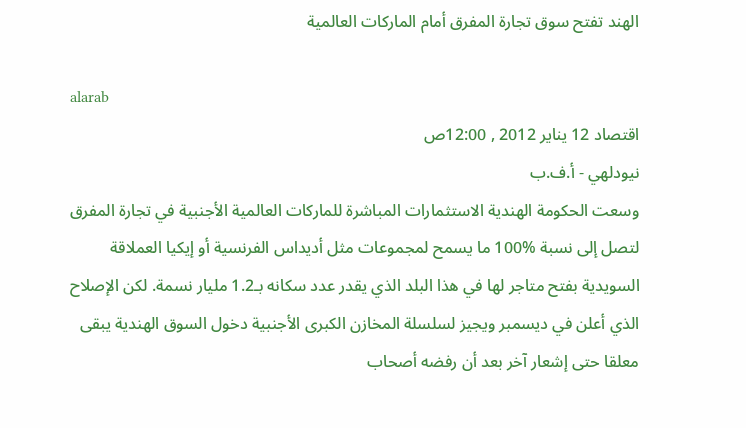الهند تفتح سوق تجارة المفرق أمام الماركات العالمية

alarab
اقتصاد 12 يناير 2012 , 12:00ص
نيودلهي - أ.ف.ب
وسعت الحكومة الهندية الاستثمارات المباشرة للماركات العالمية الأجنبية في تجارة المفرق لتصل إلى نسبة %100 ما يسمح لمجموعات مثل أديداس الفرنسية أو إيكيا العملاقة السويدية بفتح متاجر لها في هذا البلد الذي يقدر عدد سكانه بـ1.2 مليار نسمة. لكن الإصلاح الذي أعلن في ديسمبر ويجيز لسلسلة المخازن الكبرى الأجنبية دخول السوق الهندية يبقى معلقا حتى إشعار آخر بعد أن رفضه أصحاب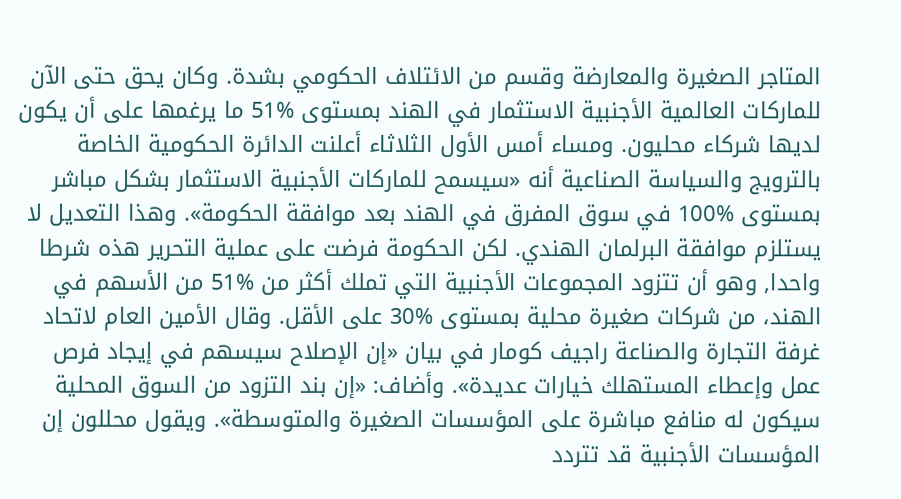المتاجر الصغيرة والمعارضة وقسم من الائتلاف الحكومي بشدة. وكان يحق حتى الآن للماركات العالمية الأجنبية الاستثمار في الهند بمستوى %51 ما يرغمها على أن يكون لديها شركاء محليون. ومساء أمس الأول الثلاثاء أعلنت الدائرة الحكومية الخاصة بالترويج والسياسة الصناعية أنه «سيسمح للماركات الأجنبية الاستثمار بشكل مباشر بمستوى %100 في سوق المفرق في الهند بعد موافقة الحكومة». وهذا التعديل لا يستلزم موافقة البرلمان الهندي. لكن الحكومة فرضت على عملية التحرير هذه شرطا واحدا, وهو أن تتزود المجموعات الأجنبية التي تملك أكثر من %51 من الأسهم في الهند، من شركات صغيرة محلية بمستوى %30 على الأقل. وقال الأمين العام لاتحاد غرفة التجارة والصناعة راجيف كومار في بيان «إن الإصلاح سيسهم في إيجاد فرص عمل وإعطاء المستهلك خيارات عديدة». وأضاف: «إن بند التزود من السوق المحلية سيكون له منافع مباشرة على المؤسسات الصغيرة والمتوسطة». ويقول محللون إن المؤسسات الأجنبية قد تتردد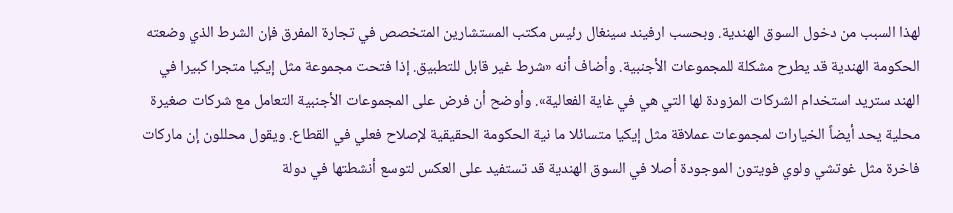لهذا السبب من دخول السوق الهندية. وبحسب ارفيند سينغال رئيس مكتب المستشارين المتخصص في تجارة المفرق فإن الشرط الذي وضعته الحكومة الهندية قد يطرح مشكلة للمجموعات الأجنبية. وأضاف أنه «شرط غير قابل للتطبيق. إذا فتحت مجموعة مثل إيكيا متجرا كبيرا في الهند ستريد استخدام الشركات المزودة لها التي هي في غاية الفعالية». وأوضح أن فرض على المجموعات الأجنبية التعامل مع شركات صغيرة محلية يحد أيضاً الخيارات لمجموعات عملاقة مثل إيكيا متسائلا ما نية الحكومة الحقيقية لإصلاح فعلي في القطاع. ويقول محللون إن ماركات فاخرة مثل غوتشي ولوي فويتون الموجودة أصلا في السوق الهندية قد تستفيد على العكس لتوسع أنشطتها في دولة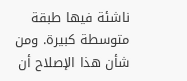ناشئة فيها طبقة متوسطة كبيرة. ومن شأن هذا الإصلاح أن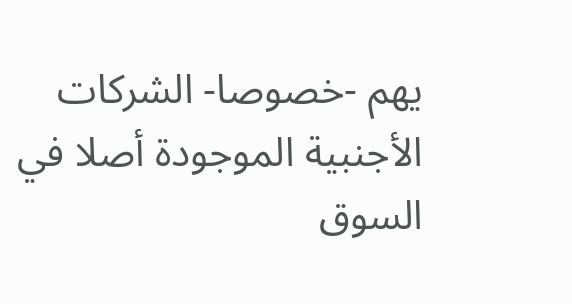يهم -خصوصا- الشركات الأجنبية الموجودة أصلا في السوق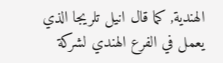الهندية, كما قال انيل تلريجا الذي يعمل في الفرع الهندي لشركة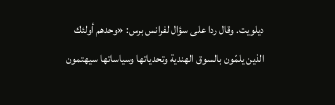ديلويت. وقال ردا على سؤال لفرانس برس: «وحدهم أولئك الذين يلمّون بالسوق الهندية وتحدياتها وسياساتها سيهتمون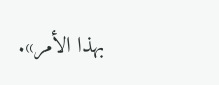بهذا الأمر».